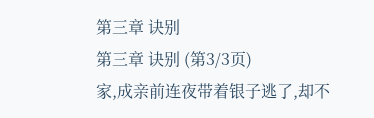第三章 诀别
第三章 诀别 (第3/3页)
家,成亲前连夜带着银子逃了,却不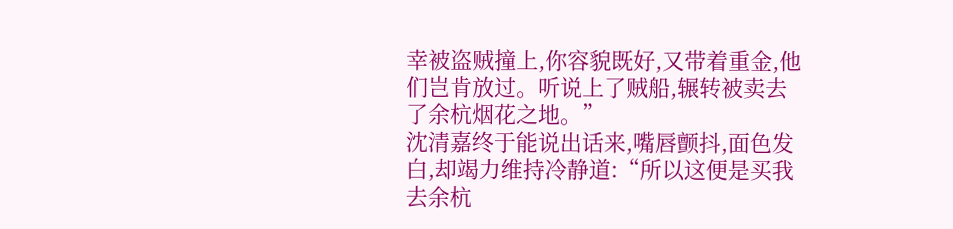幸被盗贼撞上,你容貌既好,又带着重金,他们岂肯放过。听说上了贼船,辗转被卖去了余杭烟花之地。”
沈清嘉终于能说出话来,嘴唇颤抖,面色发白,却竭力维持冷静道:“所以这便是买我去余杭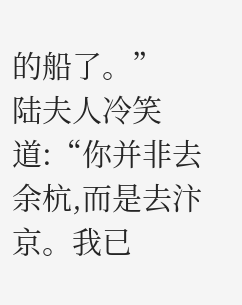的船了。”
陆夫人冷笑道:“你并非去余杭,而是去汴京。我已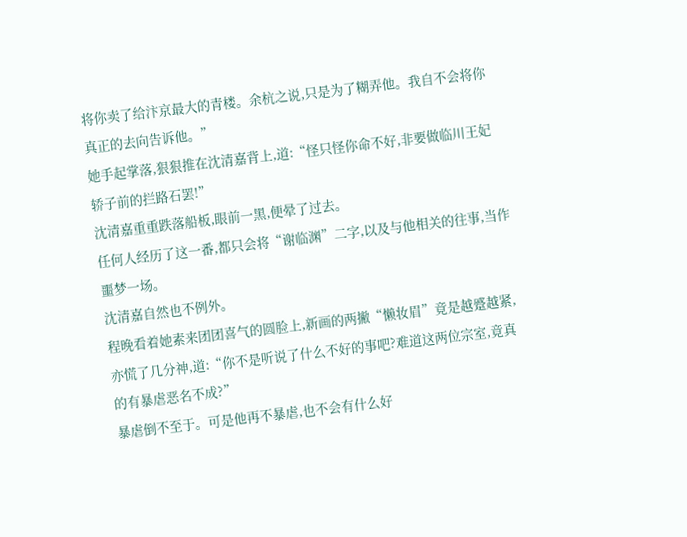将你卖了给汴京最大的青楼。余杭之说,只是为了糊弄他。我自不会将你真正的去向告诉他。”
她手起掌落,狠狠推在沈清嘉背上,道:“怪只怪你命不好,非要做临川王妃轿子前的拦路石罢!”
沈清嘉重重跌落船板,眼前一黑,便晕了过去。
任何人经历了这一番,都只会将“谢临渊”二字,以及与他相关的往事,当作噩梦一场。
沈清嘉自然也不例外。
程晚看着她素来团团喜气的圆脸上,新画的两撇“懒妆眉”竟是越蹙越紧,亦慌了几分神,道:“你不是听说了什么不好的事吧?难道这两位宗室,竟真的有暴虐恶名不成?”
暴虐倒不至于。可是他再不暴虐,也不会有什么好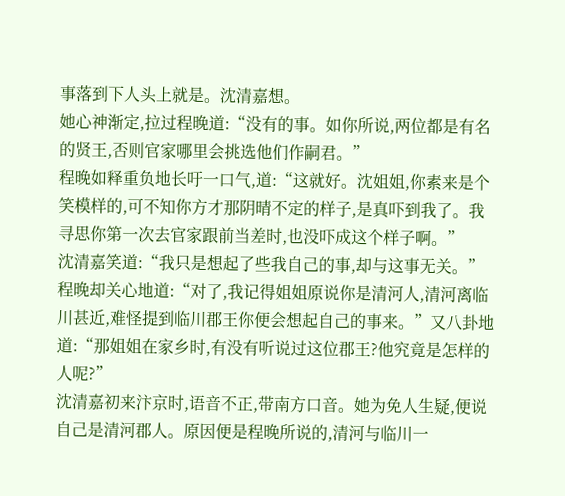事落到下人头上就是。沈清嘉想。
她心神渐定,拉过程晚道:“没有的事。如你所说,两位都是有名的贤王,否则官家哪里会挑选他们作嗣君。”
程晚如释重负地长吁一口气,道:“这就好。沈姐姐,你素来是个笑模样的,可不知你方才那阴晴不定的样子,是真吓到我了。我寻思你第一次去官家跟前当差时,也没吓成这个样子啊。”
沈清嘉笑道:“我只是想起了些我自己的事,却与这事无关。”
程晚却关心地道:“对了,我记得姐姐原说你是清河人,清河离临川甚近,难怪提到临川郡王你便会想起自己的事来。”又八卦地道:“那姐姐在家乡时,有没有听说过这位郡王?他究竟是怎样的人呢?”
沈清嘉初来汴京时,语音不正,带南方口音。她为免人生疑,便说自己是清河郡人。原因便是程晚所说的,清河与临川一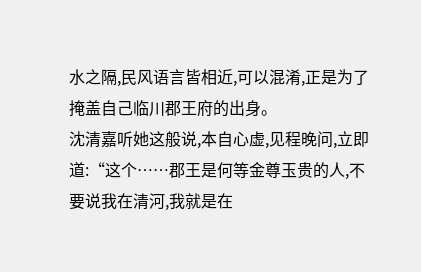水之隔,民风语言皆相近,可以混淆,正是为了掩盖自己临川郡王府的出身。
沈清嘉听她这般说,本自心虚,见程晚问,立即道:“这个……郡王是何等金尊玉贵的人,不要说我在清河,我就是在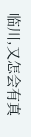临川,又怎会有真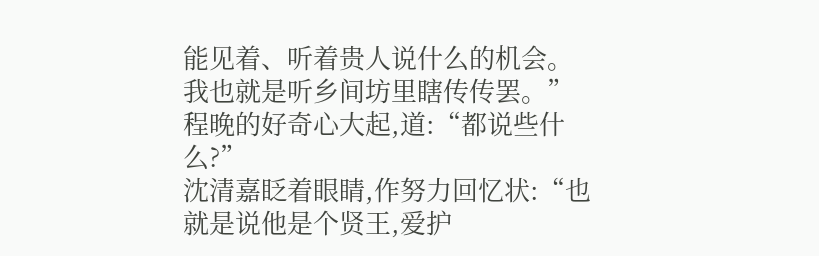能见着、听着贵人说什么的机会。我也就是听乡间坊里瞎传传罢。”
程晚的好奇心大起,道:“都说些什么?”
沈清嘉眨着眼睛,作努力回忆状:“也就是说他是个贤王,爱护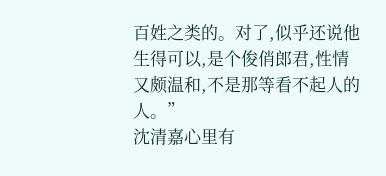百姓之类的。对了,似乎还说他生得可以,是个俊俏郎君,性情又颇温和,不是那等看不起人的人。”
沈清嘉心里有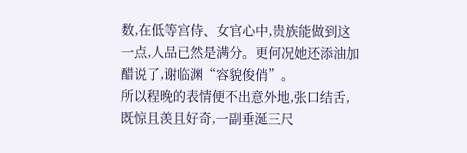数,在低等宫侍、女官心中,贵族能做到这一点,人品已然是满分。更何况她还添油加醋说了,谢临渊“容貌俊俏”。
所以程晚的表情便不出意外地,张口结舌,既惊且羡且好奇,一副垂涎三尺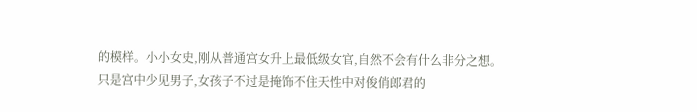的模样。小小女史,刚从普通宫女升上最低级女官,自然不会有什么非分之想。
只是宫中少见男子,女孩子不过是掩饰不住天性中对俊俏郎君的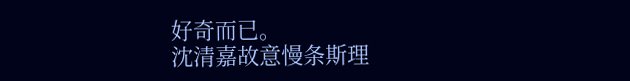好奇而已。
沈清嘉故意慢条斯理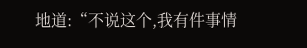地道:“不说这个,我有件事情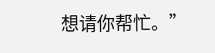想请你帮忙。”